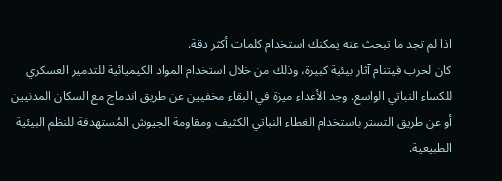اذا لم تجد ما تبحث عنه يمكنك استخدام كلمات أكثر دقة.
كان لحرب فيتنام آثار بيئية كبيرة، وذلك من خلال استخدام المواد الكيميائية للتدمير العسكري للكساء النباتي الواسع. وجد الأعداء ميزة في البقاء مخفيين عن طريق اندماج مع السكان المدنيين أو عن طريق التستر باستخدام الغطاء النباتي الكثيف ومقاومة الجيوش المُستهدفة للنظم البيئية الطبيعية.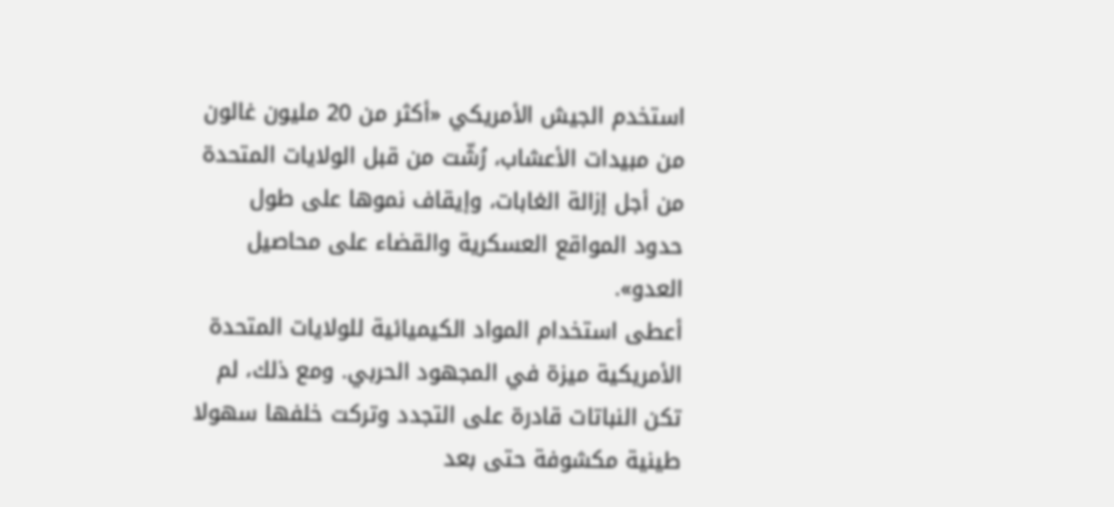استخدم الجيش الأمريكي «أكثر من 20 مليون غالون من مبيدات الأعشاب، رُشّت من قبل الولايات المتحدة من أجل إزالة الغابات، وإيقاف نموها على طول حدود المواقع العسكرية والقضاء على محاصيل العدو».
أعطى استخدام المواد الكيميائية للولايات المتحدة الأمريكية ميزة في المجهود الحربي. ومع ذلك، لم تكن النباتات قادرة على التجدد وتركت خلفها سهولا طينية مكشوفة حتى بعد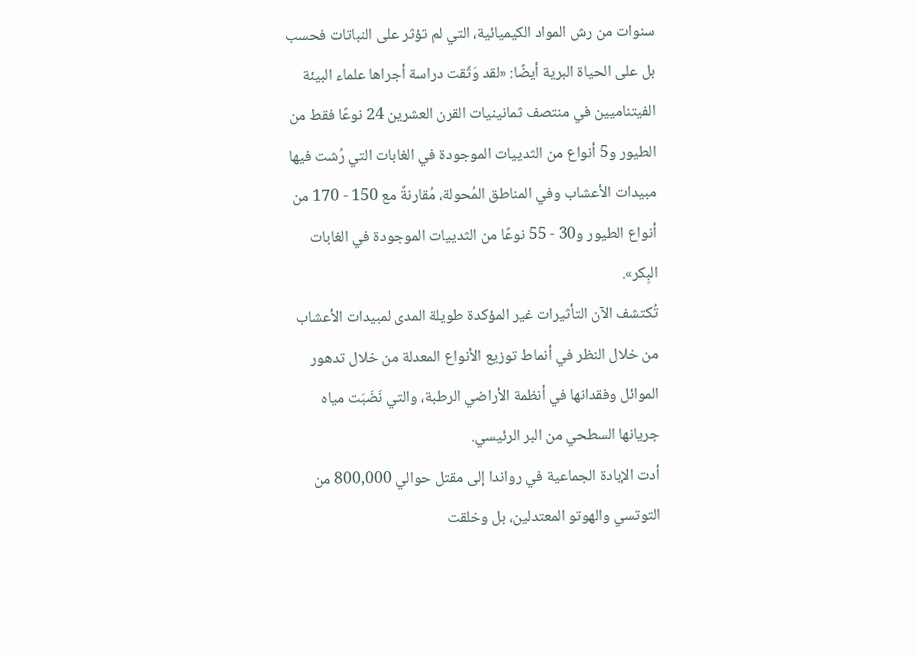سنوات من رش المواد الكيميائية، التي لم تؤثر على النباتات فحسب بل على الحياة البرية أيضًا: «لقد وَثّقت دراسة أجراها علماء البيئة الفيتناميين في منتصف ثمانينيات القرن العشرين 24 نوعًا فقط من الطيور و5 أنواع من الثدييات الموجودة في الغابات التي رُشت فيها مبيدات الأعشاب وفي المناطق المُحولة، مُقارنةً مع 150 - 170 من أنواع الطيور و30 - 55 نوعًا من الثدييات الموجودة في الغابات البِكر».
تُكتشف الآن التأثيرات غير المؤكدة طويلة المدى لمبيدات الأعشاب من خلال النظر في أنماط توزيع الأنواع المعدلة من خلال تدهور الموائل وفقدانها في أنظمة الأراضي الرطبة، والتي نَضَبَت مياه جريانها السطحي من البر الرئيسي.
أدت الإبادة الجماعية في رواندا إلى مقتل حوالي 800,000 من التوتسي والهوتو المعتدلين، بل وخلقت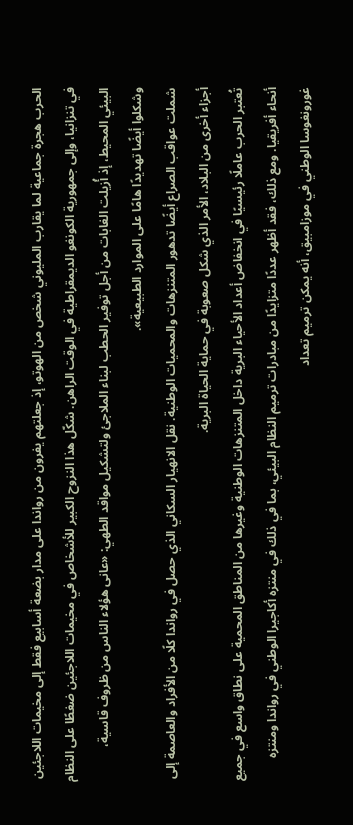الحرب هجرة جماعية لما يقارب المليوني شخص من الهوتو، إذ جعلتهم يفرون من رواندا على مدار بضعة أسابيع فقط إلى مخيمات اللاجئين في تنزانيا، وإلى جمهورية الكونغو الديمقراطية في الوقت الراهن. شكّل هذا النزوح الكبير للأشخاص في مخيمات اللاجئين ضغطًا على النظام البيئي المحيط، إذ أُزيلت الغابات من أجل توفير الحطب لبناء الملاجئ ولتشكيل مواقد الطهي: «عانى هؤلاء الناس من ظروف قاسية، وشكلوا أيضًا تهديدًا هامًا على الموارد الطبيعية».
شملت عواقب الصراع أيضًا تدهور المتنزهات والمحميات الوطنية. نقل الانهيار السكاني الذي حصل في رواندا كلًا من الأفراد والعاصمة إلى أجزاء أخرى من البلاد، الأمر الذي شكل صعوبة في حماية الحياة البرية.
تُعتبر الحرب عاملًا رئيسيًا في انخفاض أعداد الأحياء البرية داخل المتنزهات الوطنية وغيرها من المناطق المحمية على نطاق واسع في جميع أنحاء أفريقيا. ومع ذلك، فقد أظهر عددًا متزايدًا من مبادرات ترميم النظام البيئي، بما في ذلك في منتزه أكاجيرا الوطني في رواندا ومنتزه غورونغوسا الوطني في موزامبيق، أنه يمكن ترميم تعداد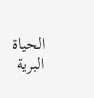الحياة البرية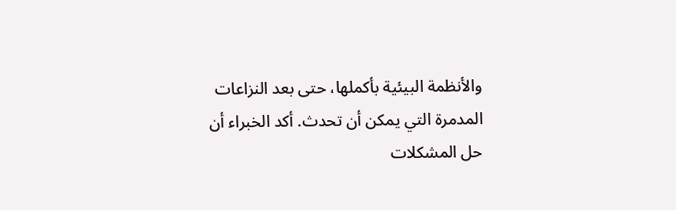والأنظمة البيئية بأكملها، حتى بعد النزاعات المدمرة التي يمكن أن تحدث. أكد الخبراء أن حل المشكلات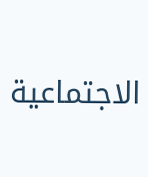الاجتماعية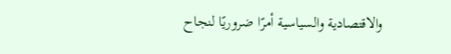والاقتصادية والسياسية أمرًا ضروريًا لنجاح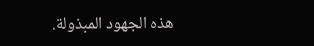هذه الجهود المبذولة.